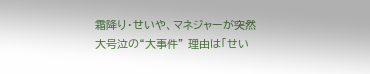霜降り・せいや、マネジャーが突然大号泣の“大事件” 理由は「せい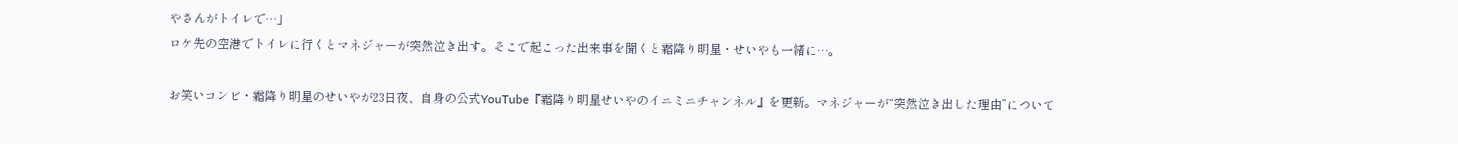やさんがトイレで…」
ロケ先の空港でトイレに行くとマネジャーが突然泣き出す。そこで起こった出来事を聞くと霜降り明星・せいやも一緒に…。

お笑いコンビ・霜降り明星のせいやが23日夜、自身の公式YouTube『霜降り明星せいやのイニミニチャンネル』を更新。マネジャーが“突然泣き出した理由”について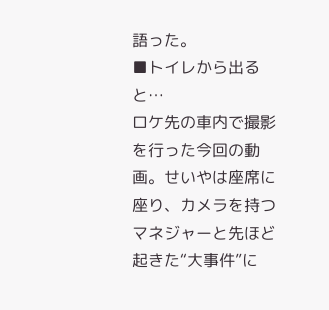語った。
■トイレから出ると…
ロケ先の車内で撮影を行った今回の動画。せいやは座席に座り、カメラを持つマネジャーと先ほど起きた“大事件”に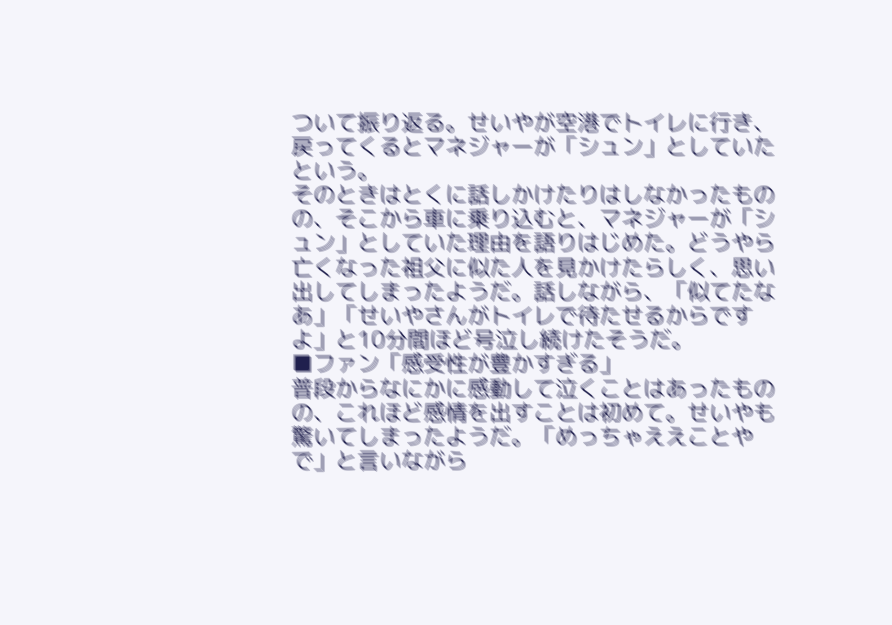ついて振り返る。せいやが空港でトイレに行き、戻ってくるとマネジャーが「シュン」としていたという。
そのときはとくに話しかけたりはしなかったものの、そこから車に乗り込むと、マネジャーが「シュン」としていた理由を語りはじめた。どうやら亡くなった祖父に似た人を見かけたらしく、思い出してしまったようだ。話しながら、「似てたなあ」「せいやさんがトイレで待たせるからですよ」と10分間ほど号泣し続けたそうだ。
■ファン「感受性が豊かすぎる」
普段からなにかに感動して泣くことはあったものの、これほど感情を出すことは初めて。せいやも驚いてしまったようだ。「めっちゃええことやで」と言いながら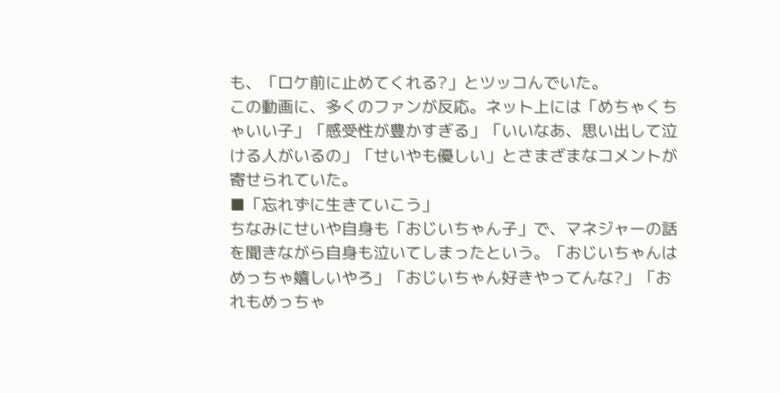も、「ロケ前に止めてくれる?」とツッコんでいた。
この動画に、多くのファンが反応。ネット上には「めちゃくちゃいい子」「感受性が豊かすぎる」「いいなあ、思い出して泣ける人がいるの」「せいやも優しい」とさまざまなコメントが寄せられていた。
■「忘れずに生きていこう」
ちなみにせいや自身も「おじいちゃん子」で、マネジャーの話を聞きながら自身も泣いてしまったという。「おじいちゃんはめっちゃ嬉しいやろ」「おじいちゃん好きやってんな?」「おれもめっちゃ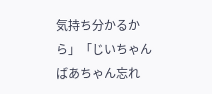気持ち分かるから」「じいちゃんばあちゃん忘れ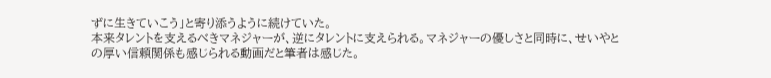ずに生きていこう」と寄り添うように続けていた。
本来タレントを支えるべきマネジャーが、逆にタレントに支えられる。マネジャーの優しさと同時に、せいやとの厚い信頼関係も感じられる動画だと筆者は感じた。